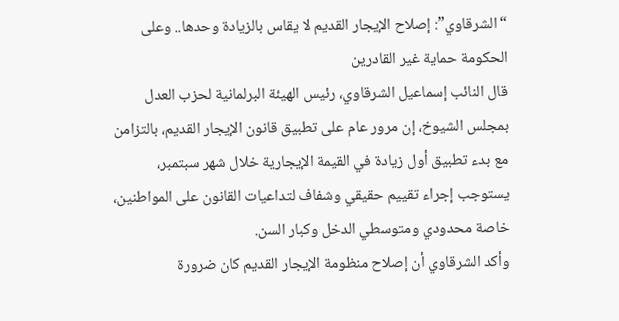“الشرقاوي”: إصلاح الإيجار القديم لا يقاس بالزيادة وحدها.. وعلى الحكومة حماية غير القادرين
قال النائب إسماعيل الشرقاوي، رئيس الهيئة البرلمانية لحزب العدل بمجلس الشيوخ، إن مرور عام على تطبيق قانون الإيجار القديم، بالتزامن مع بدء تطبيق أول زيادة في القيمة الإيجارية خلال شهر سبتمبر، يستوجب إجراء تقييم حقيقي وشفاف لتداعيات القانون على المواطنين، خاصة محدودي ومتوسطي الدخل وكبار السن.
وأكد الشرقاوي أن إصلاح منظومة الإيجار القديم كان ضرورة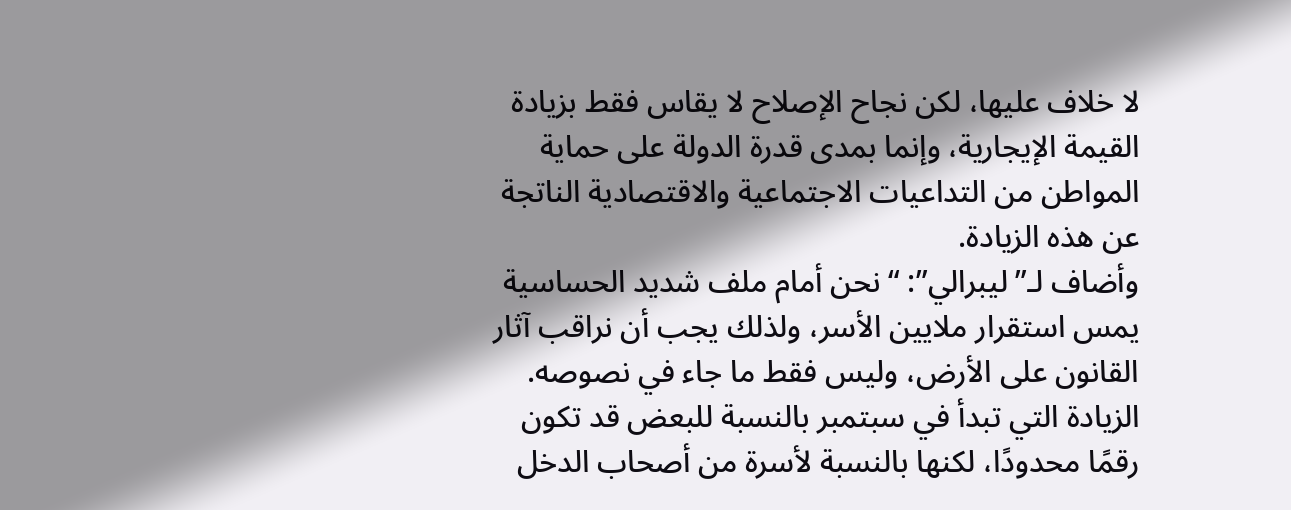لا خلاف عليها، لكن نجاح الإصلاح لا يقاس فقط بزيادة القيمة الإيجارية، وإنما بمدى قدرة الدولة على حماية المواطن من التداعيات الاجتماعية والاقتصادية الناتجة عن هذه الزيادة.
وأضاف لـ”ليبرالي”: “نحن أمام ملف شديد الحساسية يمس استقرار ملايين الأسر، ولذلك يجب أن نراقب آثار القانون على الأرض، وليس فقط ما جاء في نصوصه. الزيادة التي تبدأ في سبتمبر بالنسبة للبعض قد تكون رقمًا محدودًا، لكنها بالنسبة لأسرة من أصحاب الدخل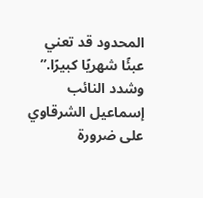المحدود قد تعني عبئًا شهريًا كبيرًا.”
وشدد النائب إسماعيل الشرقاوي على ضرورة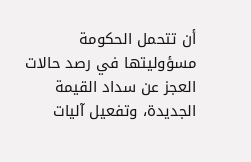أن تتحمل الحكومة مسؤوليتها في رصد حالات العجز عن سداد القيمة الجديدة، وتفعيل آليات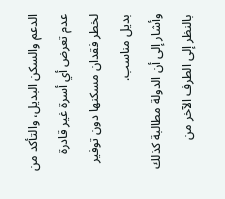الدعم والسكن البديل، والتأكد من عدم تعرض أي أسرة غير قادرة لخطر فقدان مسكنها دون توفير بديل مناسب.
وأشار إلى أن الدولة مطالبة كذلك بالنظر إلى الطرف الآخر من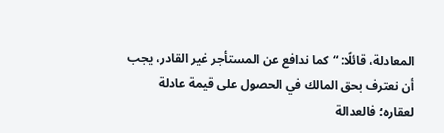المعادلة، قائلًا: “كما ندافع عن المستأجر غير القادر، يجب أن نعترف بحق المالك في الحصول على قيمة عادلة لعقاره؛ فالعدالة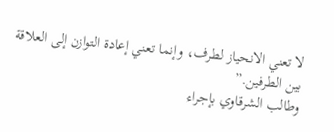لا تعني الانحياز لطرف، وإنما تعني إعادة التوازن إلى العلاقة بين الطرفين.”
وطالب الشرقاوي بإجراء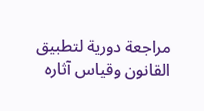مراجعة دورية لتطبيق القانون وقياس آثاره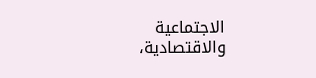الاجتماعية والاقتصادية،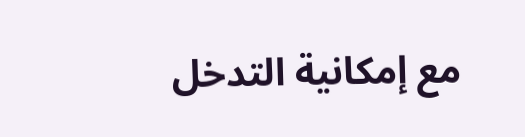مع إمكانية التدخل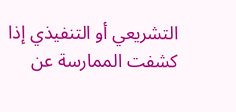التشريعي أو التنفيذي إذا كشفت الممارسة عن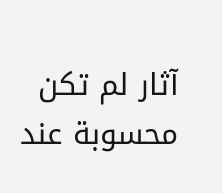آثار لم تكن محسوبة عند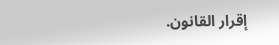إقرار القانون.